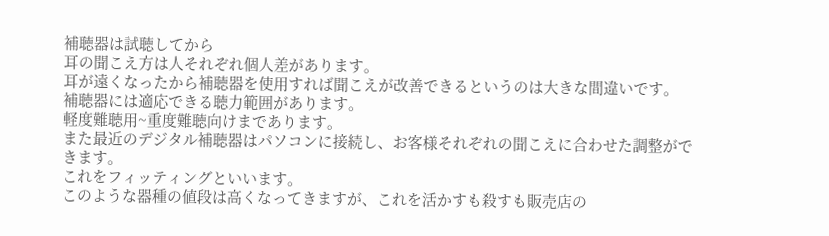補聴器は試聴してから
耳の聞こえ方は人それぞれ個人差があります。
耳が遠くなったから補聴器を使用すれば聞こえが改善できるというのは大きな間違いです。
補聴器には適応できる聴力範囲があります。
軽度難聴用~重度難聴向けまであります。
また最近のデジタル補聴器はパソコンに接続し、お客様それぞれの聞こえに合わせた調整ができます。
これをフィッティングといいます。
このような器種の値段は高くなってきますが、これを活かすも殺すも販売店の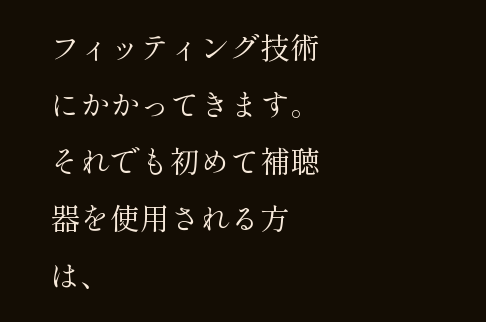フィッティング技術にかかってきます。
それでも初めて補聴器を使用される方は、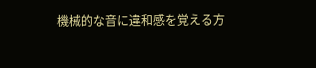機械的な音に違和感を覚える方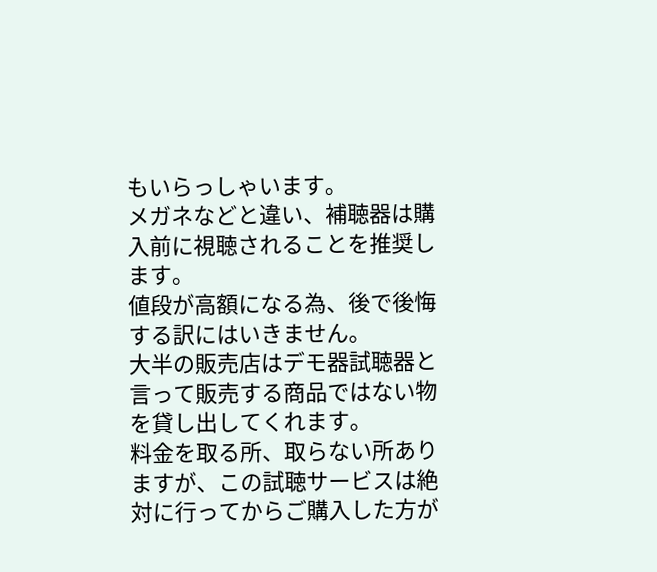もいらっしゃいます。
メガネなどと違い、補聴器は購入前に視聴されることを推奨します。
値段が高額になる為、後で後悔する訳にはいきません。
大半の販売店はデモ器試聴器と言って販売する商品ではない物を貸し出してくれます。
料金を取る所、取らない所ありますが、この試聴サービスは絶対に行ってからご購入した方が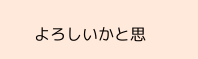よろしいかと思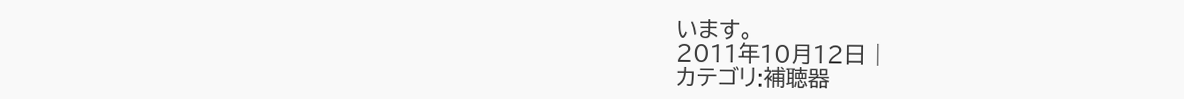います。
2011年10月12日 |
カテゴリ:補聴器